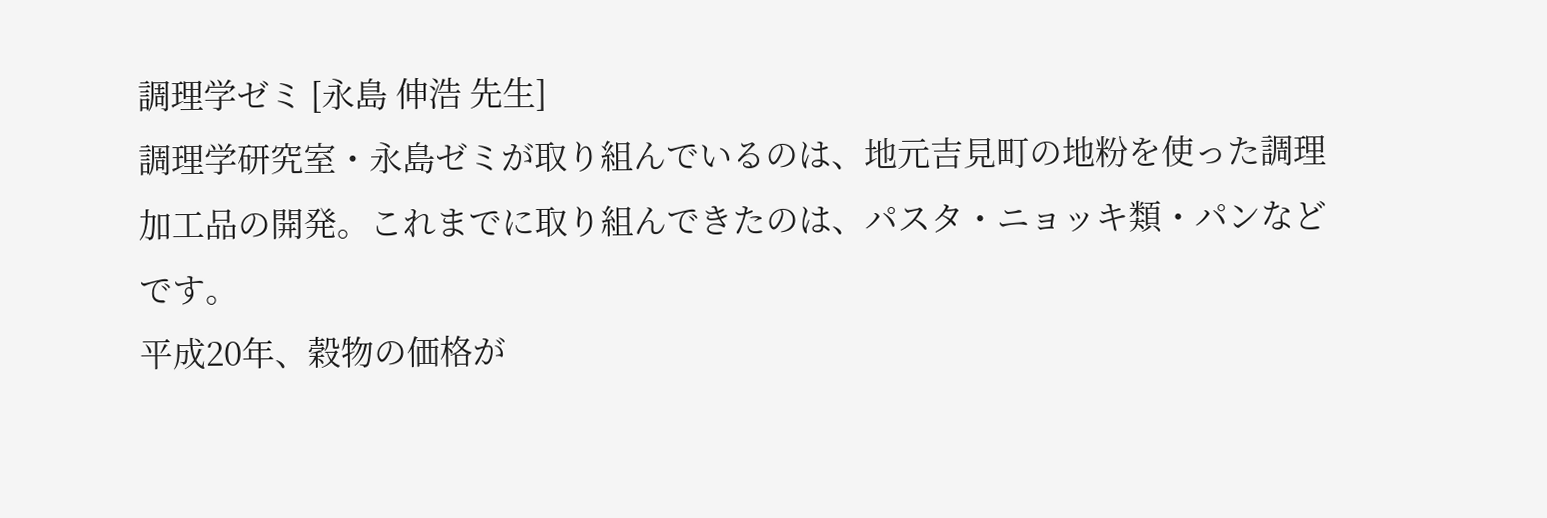調理学ゼミ [永島 伸浩 先生]
調理学研究室・永島ゼミが取り組んでいるのは、地元吉見町の地粉を使った調理加工品の開発。これまでに取り組んできたのは、パスタ・ニョッキ類・パンなどです。
平成20年、穀物の価格が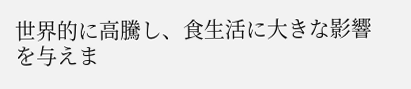世界的に高騰し、食生活に大きな影響を与えま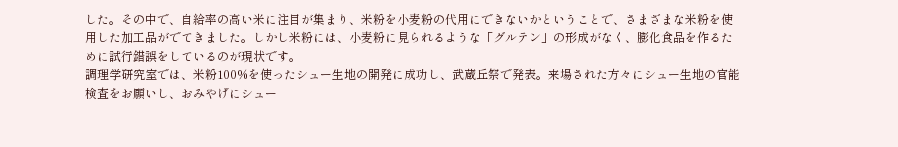した。その中で、自給率の高い米に注目が集まり、米粉を小麦粉の代用にできないかということで、さまざまな米粉を使用した加工品がでてきました。しかし米粉には、小麦粉に見られるような「グルテン」の形成がなく、膨化食品を作るために試行錯誤をしているのが現状です。
調理学研究室では、米粉100%を使ったシュー生地の開発に成功し、武蔵丘祭で発表。来場された方々にシュー生地の官能検査をお願いし、おみやげにシュー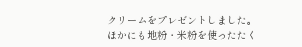クリームをプレゼントしました。
ほかにも地粉・米粉を使ったたく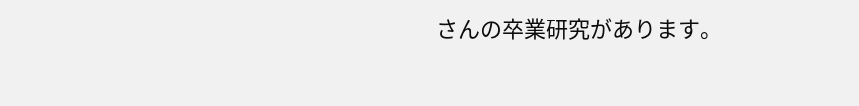さんの卒業研究があります。